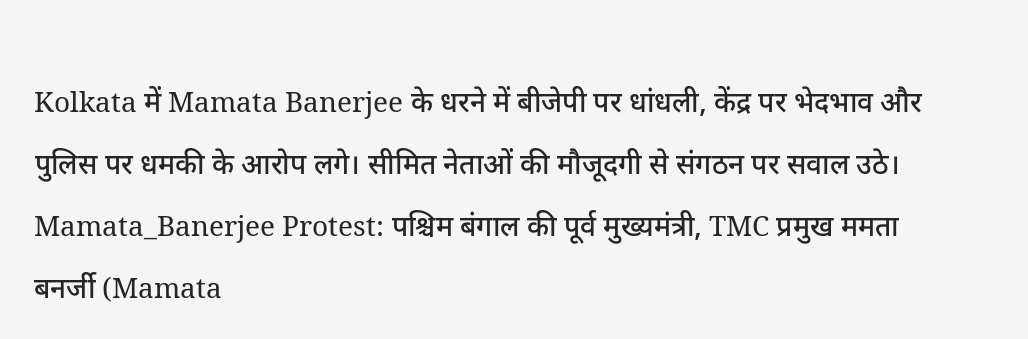Kolkata में Mamata Banerjee के धरने में बीजेपी पर धांधली, केंद्र पर भेदभाव और पुलिस पर धमकी के आरोप लगे। सीमित नेताओं की मौजूदगी से संगठन पर सवाल उठे।
Mamata_Banerjee Protest: पश्चिम बंगाल की पूर्व मुख्यमंत्री, TMC प्रमुख ममता बनर्जी (Mamata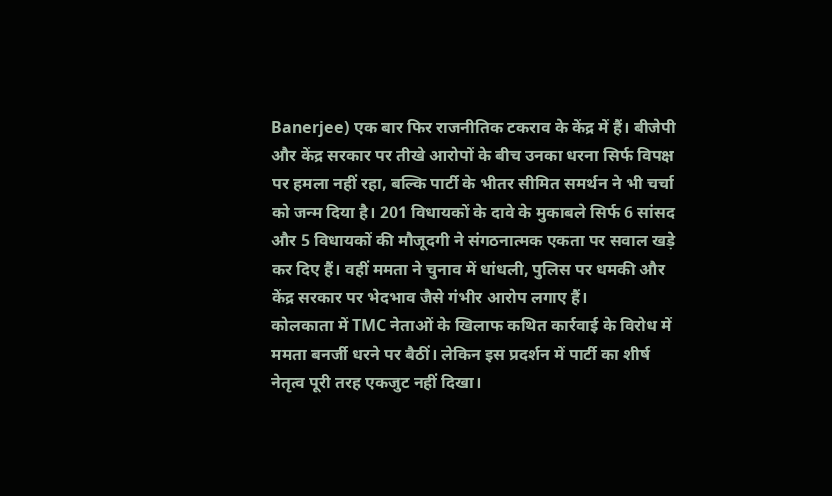Banerjee) एक बार फिर राजनीतिक टकराव के केंद्र में हैं। बीजेपी और केंद्र सरकार पर तीखे आरोपों के बीच उनका धरना सिर्फ विपक्ष पर हमला नहीं रहा, बल्कि पार्टी के भीतर सीमित समर्थन ने भी चर्चा को जन्म दिया है। 201 विधायकों के दावे के मुकाबले सिर्फ 6 सांसद और 5 विधायकों की मौजूदगी ने संगठनात्मक एकता पर सवाल खड़े कर दिए हैं। वहीं ममता ने चुनाव में धांधली, पुलिस पर धमकी और केंद्र सरकार पर भेदभाव जैसे गंभीर आरोप लगाए हैं।
कोलकाता में TMC नेताओं के खिलाफ कथित कार्रवाई के विरोध में ममता बनर्जी धरने पर बैठीं। लेकिन इस प्रदर्शन में पार्टी का शीर्ष नेतृत्व पूरी तरह एकजुट नहीं दिखा।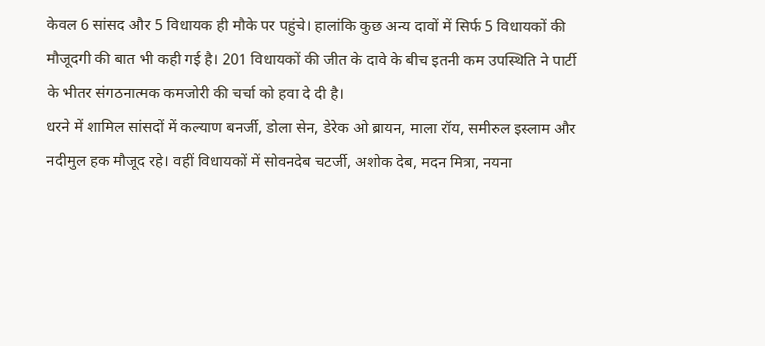केवल 6 सांसद और 5 विधायक ही मौके पर पहुंचे। हालांकि कुछ अन्य दावों में सिर्फ 5 विधायकों की मौजूदगी की बात भी कही गई है। 201 विधायकों की जीत के दावे के बीच इतनी कम उपस्थिति ने पार्टी के भीतर संगठनात्मक कमजोरी की चर्चा को हवा दे दी है।
धरने में शामिल सांसदों में कल्याण बनर्जी, डोला सेन, डेरेक ओ ब्रायन, माला रॉय, समीरुल इस्लाम और नदीमुल हक मौजूद रहे। वहीं विधायकों में सोवनदेब चटर्जी, अशोक देब, मदन मित्रा, नयना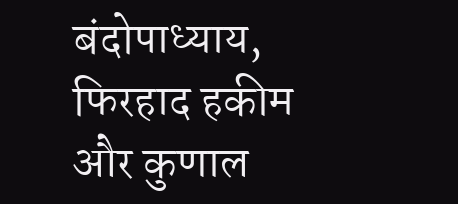बंदोपाध्याय, फिरहाद हकीम और कुणाल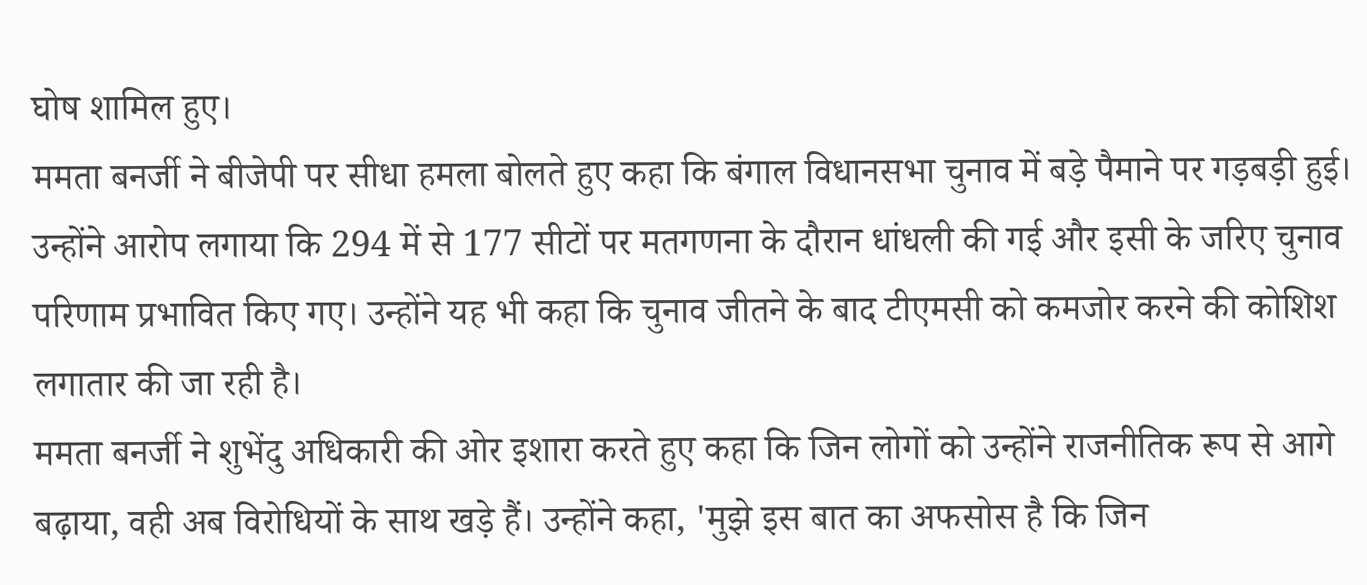घोष शामिल हुए।
ममता बनर्जी ने बीजेपी पर सीधा हमला बोलते हुए कहा कि बंगाल विधानसभा चुनाव में बड़े पैमाने पर गड़बड़ी हुई। उन्होंने आरोप लगाया कि 294 में से 177 सीटों पर मतगणना के दौरान धांधली की गई और इसी के जरिए चुनाव परिणाम प्रभावित किए गए। उन्होंने यह भी कहा कि चुनाव जीतने के बाद टीएमसी को कमजोर करने की कोशिश लगातार की जा रही है।
ममता बनर्जी ने शुभेंदु अधिकारी की ओर इशारा करते हुए कहा कि जिन लोगों को उन्होंने राजनीतिक रूप से आगे बढ़ाया, वही अब विरोधियों के साथ खड़े हैं। उन्होंने कहा, 'मुझे इस बात का अफसोस है कि जिन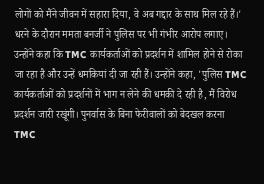लोगों को मैंने जीवन में सहारा दिया, वे अब गद्दार के साथ मिल रहे हैं।'
धरने के दौरान ममता बनर्जी ने पुलिस पर भी गंभीर आरोप लगाए। उन्होंने कहा कि TMC कार्यकर्ताओं को प्रदर्शन में शामिल होने से रोका जा रहा है और उन्हें धमकियां दी जा रही हैं। उन्होंने कहा, 'पुलिस TMC कार्यकर्ताओं को प्रदर्शनों में भाग न लेने की धमकी दे रही है, मैं विरोध प्रदर्शन जारी रखूंगी। पुनर्वास के बिना फेरीवालों को बेदखल करना TMC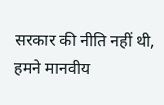सरकार की नीति नहीं थी, हमने मानवीय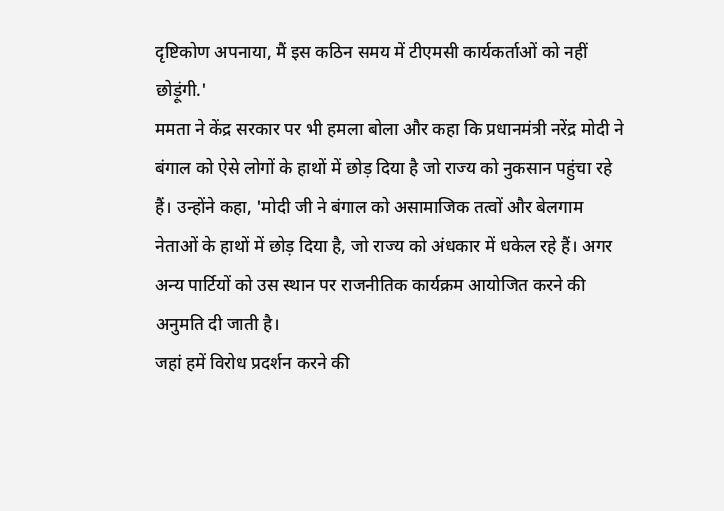दृष्टिकोण अपनाया, मैं इस कठिन समय में टीएमसी कार्यकर्ताओं को नहीं छोड़ूंगी.'
ममता ने केंद्र सरकार पर भी हमला बोला और कहा कि प्रधानमंत्री नरेंद्र मोदी ने बंगाल को ऐसे लोगों के हाथों में छोड़ दिया है जो राज्य को नुकसान पहुंचा रहे हैं। उन्होंने कहा, 'मोदी जी ने बंगाल को असामाजिक तत्वों और बेलगाम नेताओं के हाथों में छोड़ दिया है, जो राज्य को अंधकार में धकेल रहे हैं। अगर अन्य पार्टियों को उस स्थान पर राजनीतिक कार्यक्रम आयोजित करने की अनुमति दी जाती है।
जहां हमें विरोध प्रदर्शन करने की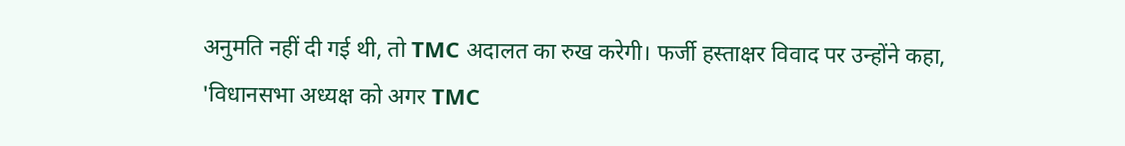अनुमति नहीं दी गई थी, तो TMC अदालत का रुख करेगी। फर्जी हस्ताक्षर विवाद पर उन्होंने कहा, 'विधानसभा अध्यक्ष को अगर TMC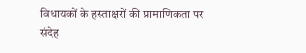विधायकों के हस्ताक्षरों की प्रामाणिकता पर संदेह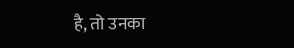है, तो उनका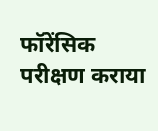फॉरेंसिक परीक्षण कराया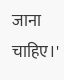जाना चाहिए।'